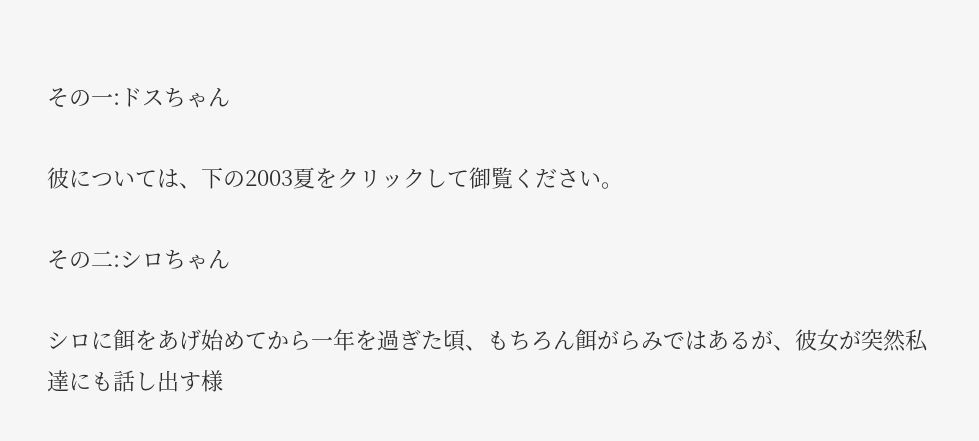その一:ドスちゃん

彼については、下の2003夏をクリックして御覧ください。

その二:シロちゃん

シロに餌をあげ始めてから一年を過ぎた頃、もちろん餌がらみではあるが、彼女が突然私達にも話し出す様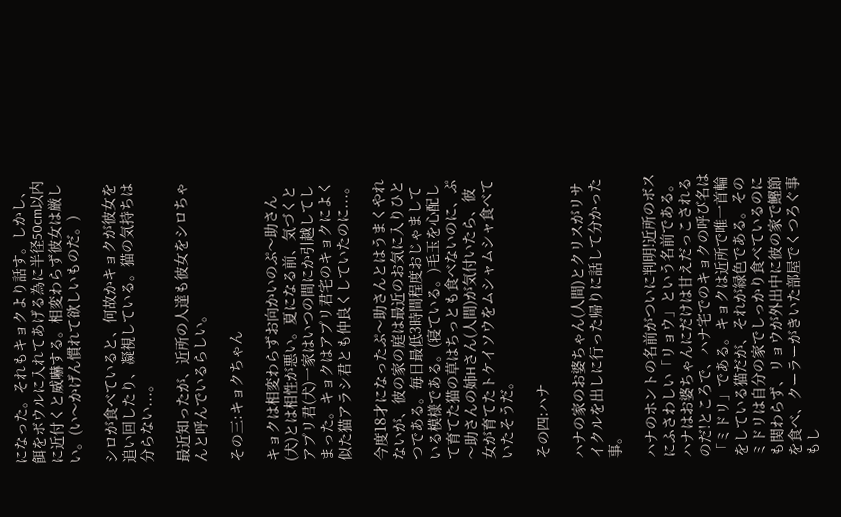になった。それもキョクより話す。しかし、餌をボウルに入れてあげる為に半径50cm以内に近付くと威嚇する。相変わらず彼女は厳しい。(い〜かげん慣れて欲しいものだ。)

シロが食べていると、何故かキョクが彼女を追い回したり、凝視している。猫の気持ちは分らない...。

最近知ったが、近所の人達も彼女をシロちゃんと呼んでいるらしい。

その三:キョクちゃん

キョクは相変わらずお向かいのぷ〜助さん(犬)とは相性が悪い。夏になる前、気づくとアプリ君(犬)一家はいつの間にか引越してしまった。キョクはアプリ君宅のキョクによく似た猫アラシ君とも仲良くしていたのに...。

今度18才になったぷ〜助さんとはうまくやれないが、彼の家の庭は最近のお気に入りひとつである。毎日最低3時間程度おじゃましている模様である。(寝ている。)毛玉を心配して育てた猫の草はちっとも食べないのに、ぷ〜助さんの姉Hさん(人間)が気付いたら、彼女が育てたトケイソウをムシャムシャ食べていたそうだ。

その四:ハナ

ハナの家のお婆ちゃん(人間)とクリスがリサイクルを出しに行った帰りに話して分かった事。

ハナのホントの名前がついに判明!近所のボスにふさわしい「リョウ」という名前である。ハナはお婆ちゃんにだけは甘えだっこされるのだ!ところで、ハナ宅でのキョクの呼び名は「ミドリ」である。キョクは近所で唯一首輪をしている猫だが、それが緑色である。そのミドリは自分の家でしっかり食べているのにも関わらず、リョウが外出中に彼の家で鰹節を食べ、クーラーがきいた部屋でくつろぐ事もし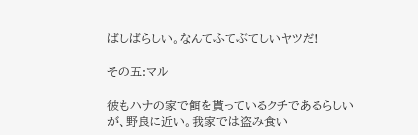ばしばらしい。なんてふてぶてしいヤツだ!

その五:マル

彼もハナの家で餌を貰っているクチであるらしいが、野良に近い。我家では盗み食い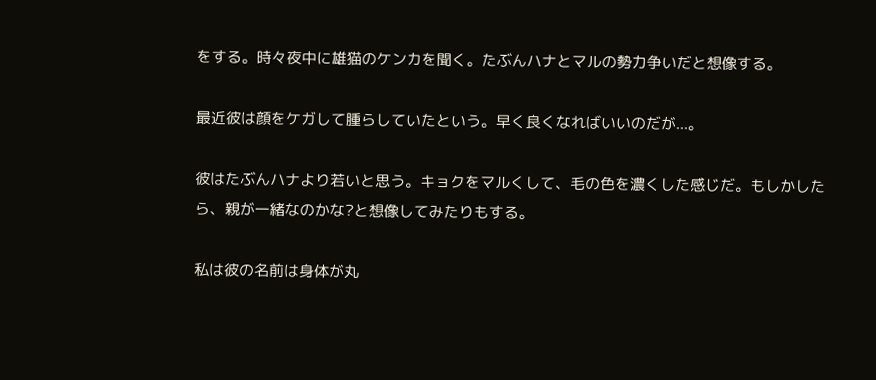をする。時々夜中に雄猫のケンカを聞く。たぶんハナとマルの勢力争いだと想像する。

最近彼は顔をケガして腫らしていたという。早く良くなればいいのだが...。

彼はたぶんハナより若いと思う。キョクをマルくして、毛の色を濃くした感じだ。もしかしたら、親が一緒なのかな?と想像してみたりもする。

私は彼の名前は身体が丸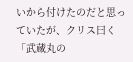いから付けたのだと思っていたが、クリス曰く「武蔵丸の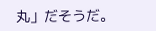丸」だそうだ。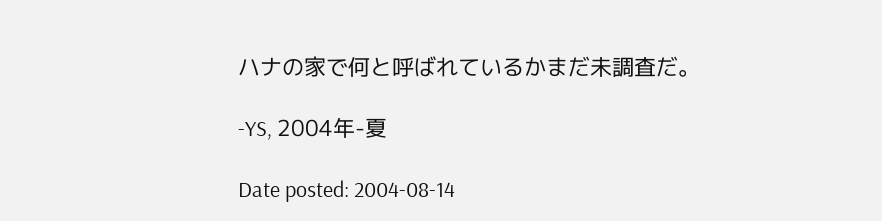ハナの家で何と呼ばれているかまだ未調査だ。

-YS, 2004年-夏

Date posted: 2004-08-14